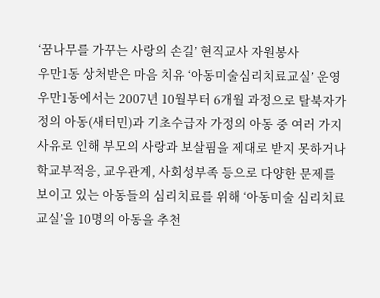‘꿈나무를 가꾸는 사랑의 손길’ 현직교사 자원봉사
우만1동 상처받은 마음 치유 ‘아동미술심리치료교실’ 운영
우만1동에서는 2007년 10월부터 6개월 과정으로 탈북자가정의 아동(새터민)과 기초수급자 가정의 아동 중 여러 가지 사유로 인해 부모의 사랑과 보살핌을 제대로 받지 못하거나 학교부적응, 교우관계, 사회성부족 등으로 다양한 문제를 보이고 있는 아동들의 심리치료를 위해 ‘아동미술 심리치료교실’을 10명의 아동을 추천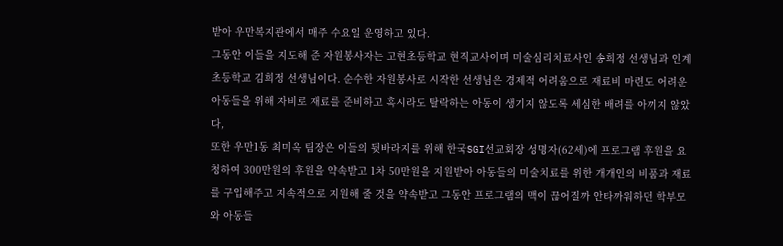받아 우만복지관에서 매주 수요일 운영하고 있다.
그동안 이들을 지도해 준 자원봉사자는 고현초등학교 현직교사이며 미술심리치료사인 송희정 선생님과 인계초등학교 김희정 선생님이다. 순수한 자원봉사로 시작한 선생님은 경제적 어려움으로 재료비 마련도 어려운 아동들을 위해 자비로 재료를 준비하고 혹시라도 탈락하는 아동이 생기지 않도록 세심한 배려를 아끼지 않았다,
또한 우만1동 최미옥 팀장은 이들의 뒷바라지를 위해 한국SGI선교회장 성명자(62세)에 프로그램 후원을 요청하여 300만원의 후원을 약속받고 1차 50만원을 지원받아 아동들의 미술치료를 위한 개개인의 비품과 재료를 구입해주고 지속적으로 지원해 줄 것을 약속받고 그동안 프로그램의 맥이 끊어질까 안타까워하던 학부모와 아동들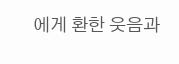에게 환한 웃음과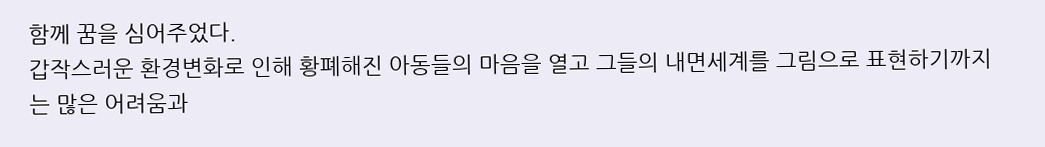함께 꿈을 심어주었다.
갑작스러운 환경변화로 인해 황폐해진 아동들의 마음을 열고 그들의 내면세계를 그림으로 표현하기까지는 많은 어려움과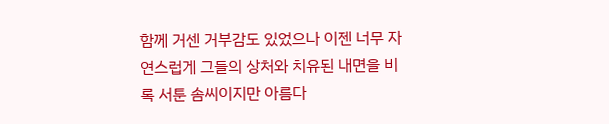함께 거센 거부감도 있었으나 이젠 너무 자연스럽게 그들의 상처와 치유된 내면을 비록 서툰 솜씨이지만 아름다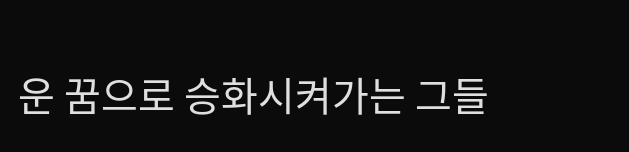운 꿈으로 승화시켜가는 그들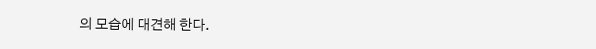의 모습에 대견해 한다.